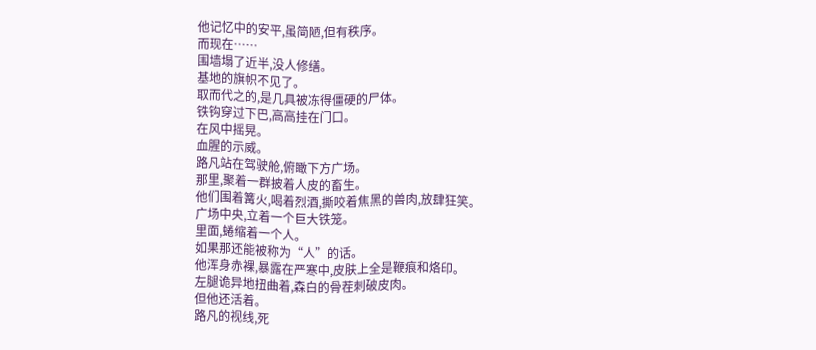他记忆中的安平,虽简陋,但有秩序。
而现在……
围墙塌了近半,没人修缮。
基地的旗帜不见了。
取而代之的,是几具被冻得僵硬的尸体。
铁钩穿过下巴,高高挂在门口。
在风中摇晃。
血腥的示威。
路凡站在驾驶舱,俯瞰下方广场。
那里,聚着一群披着人皮的畜生。
他们围着篝火,喝着烈酒,撕咬着焦黑的兽肉,放肆狂笑。
广场中央,立着一个巨大铁笼。
里面,蜷缩着一个人。
如果那还能被称为“人”的话。
他浑身赤裸,暴露在严寒中,皮肤上全是鞭痕和烙印。
左腿诡异地扭曲着,森白的骨茬刺破皮肉。
但他还活着。
路凡的视线,死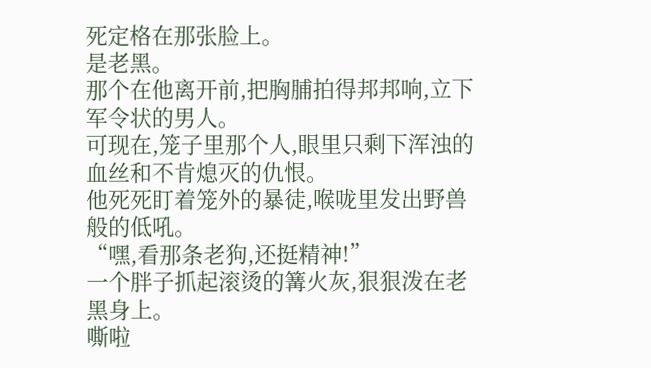死定格在那张脸上。
是老黑。
那个在他离开前,把胸脯拍得邦邦响,立下军令状的男人。
可现在,笼子里那个人,眼里只剩下浑浊的血丝和不肯熄灭的仇恨。
他死死盯着笼外的暴徒,喉咙里发出野兽般的低吼。
“嘿,看那条老狗,还挺精神!”
一个胖子抓起滚烫的篝火灰,狠狠泼在老黑身上。
嘶啦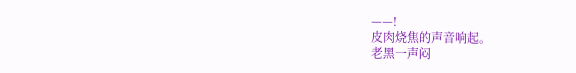——!
皮肉烧焦的声音响起。
老黑一声闷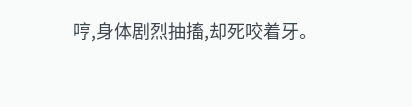哼,身体剧烈抽搐,却死咬着牙。